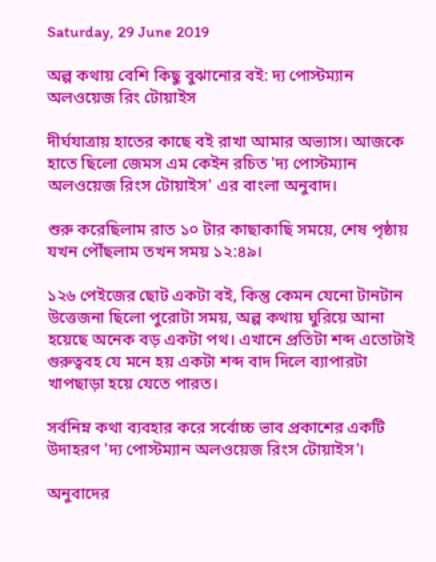Saturday, 29 June 2019

অল্প কথায় বেশি কিছু বুঝানোর বই: দ্য পোস্টম্যান অলওয়েজ রিং টোয়াইস

দীর্ঘযাত্রায় হাতের কাছে বই রাখা আমার অভ্যাস। আজকে হাতে ছিলো জেমস এম কেইন রচিত 'দ্য পোস্টম্যান অলওয়েজ রিংস টোয়াইস' এর বাংলা অনুবাদ।

শুরু করেছিলাম রাত ১০ টার কাছাকাছি সময়ে, শেষ পৃষ্ঠায় যখন পৌঁছলাম তখন সময় ১২:৪৯।

১২৬ পেইজের ছোট একটা বই, কিন্তু কেমন যেনো টানটান উত্তেজনা ছিলো পুরোটা সময়, অল্প কথায় ঘুরিয়ে আনা হয়েছে অনেক বড় একটা পথ। এখানে প্রতিটা শব্দ এতোটাই গুরুত্ববহ যে মনে হয় একটা শব্দ বাদ দিলে ব্যাপারটা খাপছাড়া হয়ে যেতে পারত।

সর্বনিম্ন কথা ব্যবহার করে সর্বোচ্চ ভাব প্রকাশের একটি উদাহরণ 'দ্য পোস্টম্যান অলওয়েজ রিংস টোয়াইস'।

অনুবাদের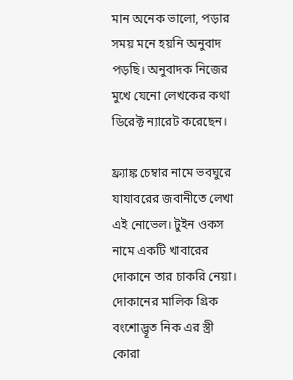মান অনেক ভালো, পড়ার সময় মনে হয়নি অনুবাদ পড়ছি। অনুবাদক নিজের মুখে যেনো লেখকের কথা ডিরেক্ট ন্যারেট করেছেন।

ফ্র্যাঙ্ক চেম্বার নামে ভবঘুরে যাযাবরের জবানীতে লেখা এই নোভেল। টুইন ওকস নামে একটি খাবারের দোকানে তার চাকরি নেয়া। দোকানের মালিক গ্রিক বংশোদ্ভূত নিক এর স্ত্রী কোরা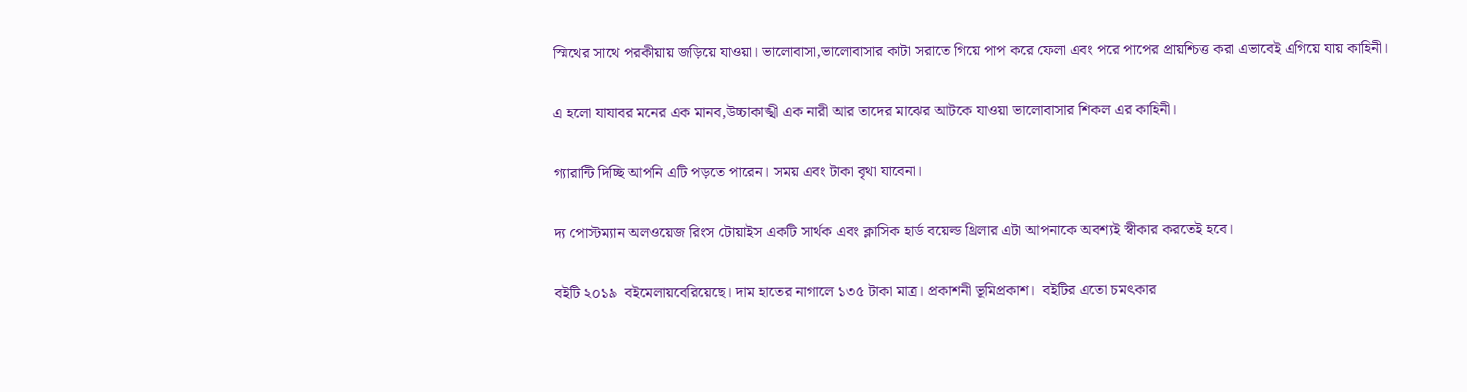স্মিথের সাথে পরকীয়ায় জড়িয়ে যাওয়া। ভালোবাসা,ভালোবাসার কাটা সরাতে গিয়ে পাপ করে ফেলা এবং পরে পাপের প্রায়শ্চিত্ত করা এভাবেই এগিয়ে যায় কাহিনী।

এ হলো যাযাবর মনের এক মানব,উচ্চাকাঙ্খী এক নারী আর তাদের মাঝের আটকে যাওয়া ভালোবাসার শিকল এর কাহিনী।

গ্যারান্টি দিচ্ছি আপনি এটি পড়তে পারেন। সময় এবং টাকা বৃথা যাবেনা।

দ্য পোস্টম্যান অলওয়েজ রিংস টোয়াইস একটি সার্থক এবং ক্লাসিক হার্ড বয়েল্ড থ্রিলার এটা আপনাকে অবশ্যই স্বীকার করতেই হবে।

বইটি ২০১৯  বইমেলায়বেরিয়েছে। দাম হাতের নাগালে ১৩৫ টাকা মাত্র। প্রকাশনী ভূমিপ্রকাশ।  বইটির এতো চমৎকার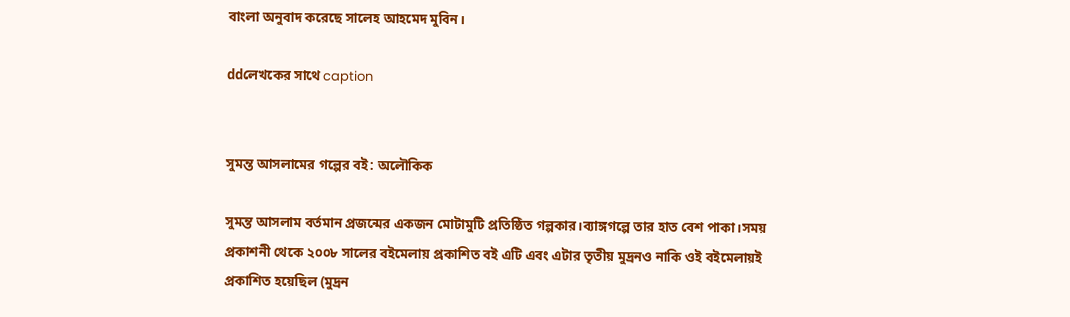বাংলা অনুবাদ করেছে সালেহ আহমেদ মুবিন।

ddলেখকের সাথে caption


সুমন্ত আসলামের গল্পের বই: অলৌকিক

সুমন্ত আসলাম বর্তমান প্রজন্মের একজন মোটামুটি প্রতিষ্ঠিত গল্পকার।ব‍্যাঙ্গগল্পে তার হাত বেশ পাকা।সময় প্রকাশনী থেকে ২০০৮ সালের বইমেলায় প্রকাশিত বই এটি এবং এটার তৃতীয় মুদ্রনও নাকি ওই বইমেলায়ই প্রকাশিত হয়েছিল (মুদ্রন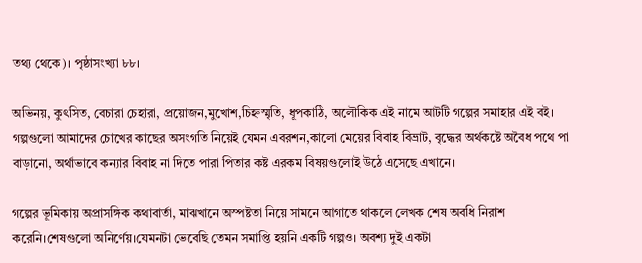তথ্য থেকে)। পৃষ্ঠাসংখ‍্যা ৮৮।

অভিনয়, কুৎসিত, বেচারা চেহারা, প্রয়োজন,মুখোশ,চিহ্নস্মৃতি, ধূপকাঠি, অলৌকিক এই নামে আটটি গল্পের সমাহার এই বই। গল্পগুলো আমাদের চোখের কাছের অসংগতি নিয়েই যেমন এবরশন,কালো মেয়ের বিবাহ বিভ্রাট, বৃদ্ধের অর্থকষ্টে অবৈধ পথে পা বাড়ানো, অর্থাভাবে কন‍্যার বিবাহ না দিতে পারা পিতার কষ্ট এরকম বিষয়গুলোই উঠে এসেছে এখানে।

গল্পের ভূমিকায় অপ্রাসঙ্গিক কথাবার্তা, মাঝখানে অস্পষ্টতা নিয়ে সামনে আগাতে থাকলে লেখক শেষ অবধি নিরাশ করেনি।শেষগুলো অনির্ণেয়।যেমনটা ভেবেছি তেমন সমাপ্তি হয়নি একটি গল্পও। অবশ্য দুই একটা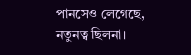পানসেও লেগেছে, নতুনত্ব ছিলনা।